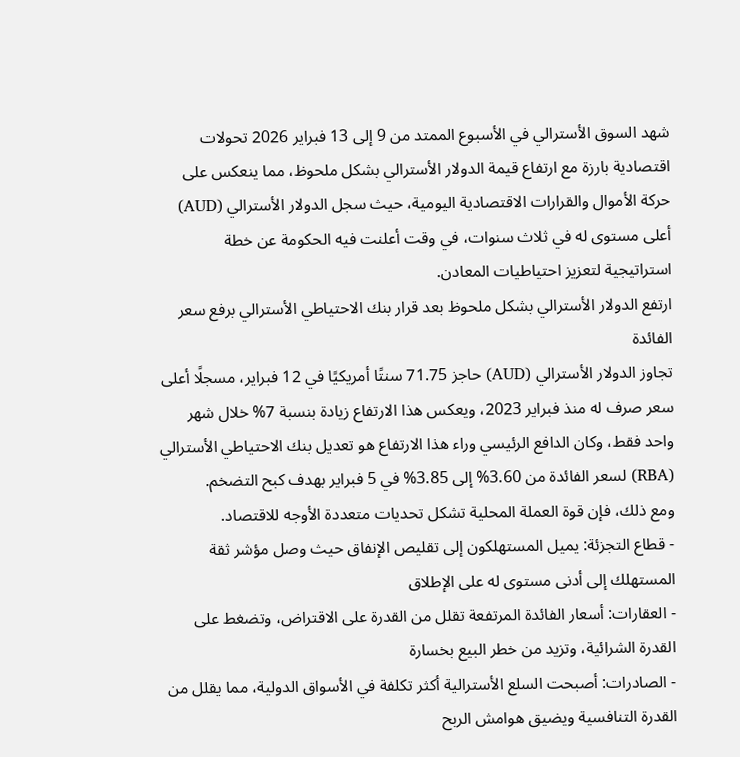شهد السوق الأسترالي في الأسبوع الممتد من 9 إلى 13 فبراير 2026 تحولات اقتصادية بارزة مع ارتفاع قيمة الدولار الأسترالي بشكل ملحوظ، مما ينعكس على حركة الأموال والقرارات الاقتصادية اليومية، حيث سجل الدولار الأسترالي (AUD) أعلى مستوى له في ثلاث سنوات، في وقت أعلنت فيه الحكومة عن خطة استراتيجية لتعزيز احتياطيات المعادن.
ارتفع الدولار الأسترالي بشكل ملحوظ بعد قرار بنك الاحتياطي الأسترالي برفع سعر الفائدة
تجاوز الدولار الأسترالي (AUD) حاجز 71.75 سنتًا أمريكيًا في 12 فبراير، مسجلًا أعلى سعر صرف له منذ فبراير 2023، ويعكس هذا الارتفاع زيادة بنسبة 7% خلال شهر واحد فقط، وكان الدافع الرئيسي وراء هذا الارتفاع هو تعديل بنك الاحتياطي الأسترالي (RBA) لسعر الفائدة من 3.60% إلى 3.85% في 5 فبراير بهدف كبح التضخم.
ومع ذلك، فإن قوة العملة المحلية تشكل تحديات متعددة الأوجه للاقتصاد.
- قطاع التجزئة: يميل المستهلكون إلى تقليص الإنفاق حيث وصل مؤشر ثقة المستهلك إلى أدنى مستوى له على الإطلاق
- العقارات: أسعار الفائدة المرتفعة تقلل من القدرة على الاقتراض، وتضغط على القدرة الشرائية، وتزيد من خطر البيع بخسارة
- الصادرات: أصبحت السلع الأسترالية أكثر تكلفة في الأسواق الدولية، مما يقلل من القدرة التنافسية ويضيق هوامش الربح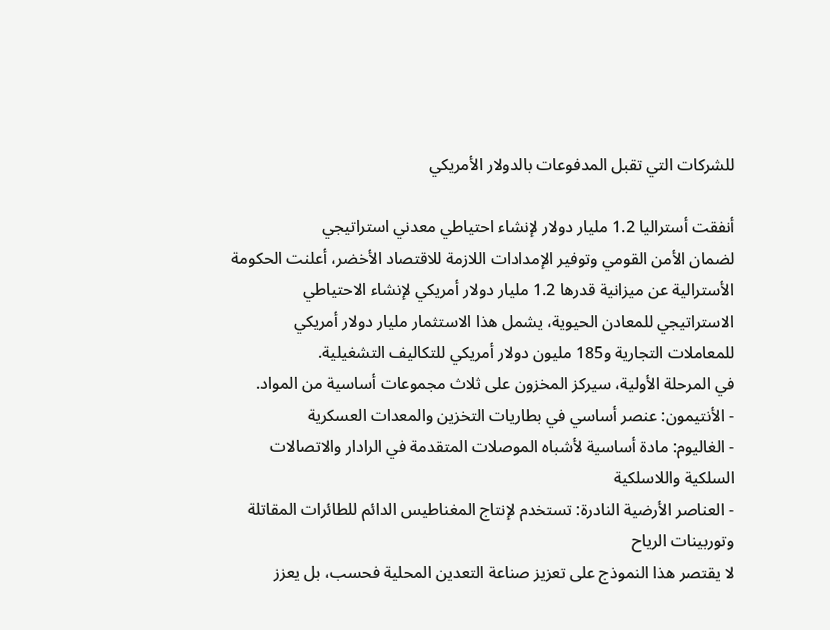للشركات التي تقبل المدفوعات بالدولار الأمريكي

أنفقت أستراليا 1.2 مليار دولار لإنشاء احتياطي معدني استراتيجي
لضمان الأمن القومي وتوفير الإمدادات اللازمة للاقتصاد الأخضر، أعلنت الحكومة الأسترالية عن ميزانية قدرها 1.2 مليار دولار أمريكي لإنشاء الاحتياطي الاستراتيجي للمعادن الحيوية، يشمل هذا الاستثمار مليار دولار أمريكي للمعاملات التجارية و185 مليون دولار أمريكي للتكاليف التشغيلية.
في المرحلة الأولية، سيركز المخزون على ثلاث مجموعات أساسية من المواد.
- الأنتيمون: عنصر أساسي في بطاريات التخزين والمعدات العسكرية
- الغاليوم: مادة أساسية لأشباه الموصلات المتقدمة في الرادار والاتصالات السلكية واللاسلكية
- العناصر الأرضية النادرة: تستخدم لإنتاج المغناطيس الدائم للطائرات المقاتلة وتوربينات الرياح
لا يقتصر هذا النموذج على تعزيز صناعة التعدين المحلية فحسب، بل يعزز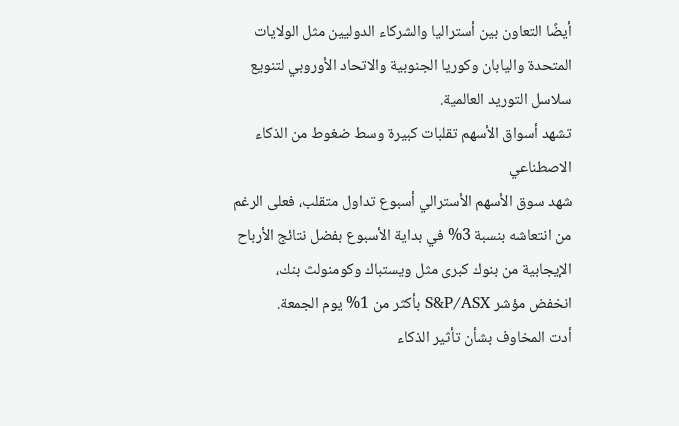أيضًا التعاون بين أستراليا والشركاء الدوليين مثل الولايات المتحدة واليابان وكوريا الجنوبية والاتحاد الأوروبي لتنويع سلاسل التوريد العالمية.
تشهد أسواق الأسهم تقلبات كبيرة وسط ضغوط من الذكاء الاصطناعي
شهد سوق الأسهم الأسترالي أسبوع تداول متقلب، فعلى الرغم من انتعاشه بنسبة 3% في بداية الأسبوع بفضل نتائج الأرباح الإيجابية من بنوك كبرى مثل ويستباك وكومنولث بنك، انخفض مؤشر S&P/ASX بأكثر من 1% يوم الجمعة.
أدت المخاوف بشأن تأثير الذكاء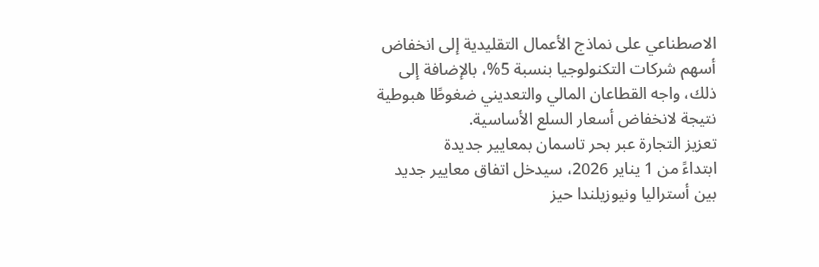الاصطناعي على نماذج الأعمال التقليدية إلى انخفاض أسهم شركات التكنولوجيا بنسبة 5%، بالإضافة إلى ذلك، واجه القطاعان المالي والتعديني ضغوطًا هبوطية نتيجة لانخفاض أسعار السلع الأساسية.
تعزيز التجارة عبر بحر تاسمان بمعايير جديدة
ابتداءً من 1 يناير 2026، سيدخل اتفاق معايير جديد بين أستراليا ونيوزيلندا حيز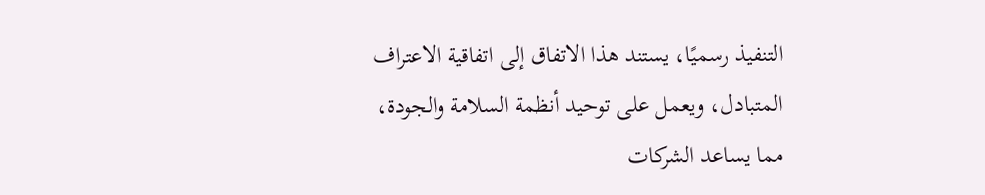التنفيذ رسميًا، يستند هذا الاتفاق إلى اتفاقية الاعتراف المتبادل، ويعمل على توحيد أنظمة السلامة والجودة، مما يساعد الشركات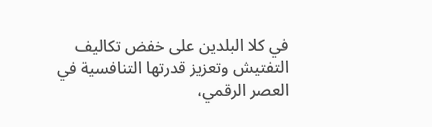في كلا البلدين على خفض تكاليف التفتيش وتعزيز قدرتها التنافسية في العصر الرقمي،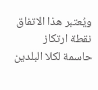ويُعتبر هذا الاتفاق نقطة ارتكاز حاسمة لكلا البلدين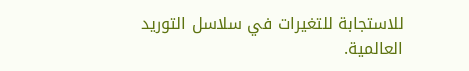للاستجابة للتغيرات في سلاسل التوريد العالمية.